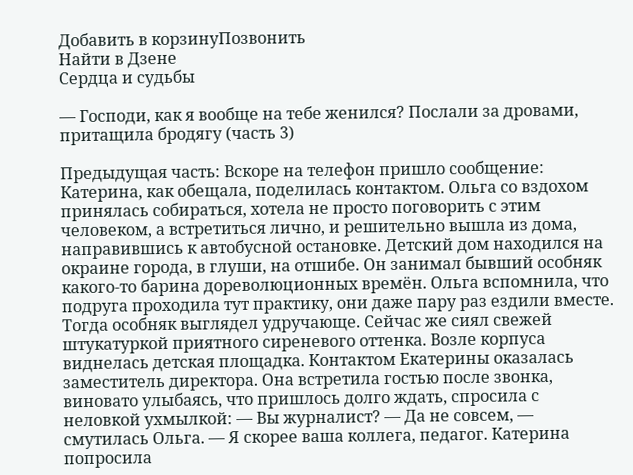Добавить в корзинуПозвонить
Найти в Дзене
Сердца и судьбы

— Господи, как я вообще на тебе женился? Послали за дровами, притащила бродягу (часть 3)

Предыдущая часть: Вскоре на телефон пришло сообщение: Катерина, как обещала, поделилась контактом. Ольга со вздохом принялась собираться, хотела не просто поговорить с этим человеком, а встретиться лично, и решительно вышла из дома, направившись к автобусной остановке. Детский дом находился на окраине города, в глуши, на отшибе. Он занимал бывший особняк какого-то барина дореволюционных времён. Ольга вспомнила, что подруга проходила тут практику, они даже пару раз ездили вместе. Тогда особняк выглядел удручающе. Сейчас же сиял свежей штукатуркой приятного сиреневого оттенка. Возле корпуса виднелась детская площадка. Контактом Екатерины оказалась заместитель директора. Она встретила гостью после звонка, виновато улыбаясь, что пришлось долго ждать, спросила с неловкой ухмылкой: — Вы журналист? — Да не совсем, — смутилась Ольга. — Я скорее ваша коллега, педагог. Катерина попросила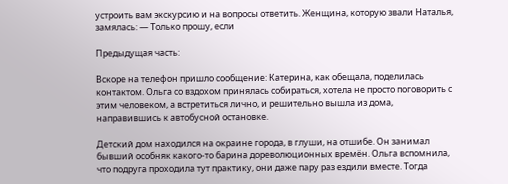устроить вам экскурсию и на вопросы ответить. Женщина, которую звали Наталья, замялась: — Только прошу, если

Предыдущая часть:

Вскоре на телефон пришло сообщение: Катерина, как обещала, поделилась контактом. Ольга со вздохом принялась собираться, хотела не просто поговорить с этим человеком, а встретиться лично, и решительно вышла из дома, направившись к автобусной остановке.

Детский дом находился на окраине города, в глуши, на отшибе. Он занимал бывший особняк какого-то барина дореволюционных времён. Ольга вспомнила, что подруга проходила тут практику, они даже пару раз ездили вместе. Тогда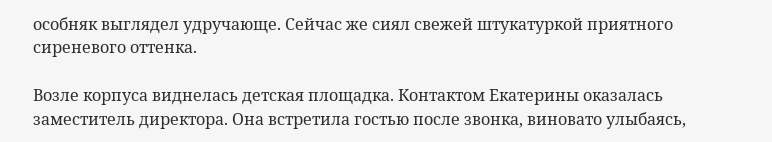особняк выглядел удручающе. Сейчас же сиял свежей штукатуркой приятного сиреневого оттенка.

Возле корпуса виднелась детская площадка. Контактом Екатерины оказалась заместитель директора. Она встретила гостью после звонка, виновато улыбаясь,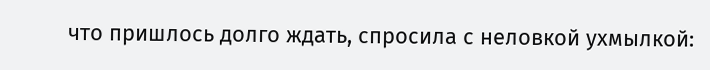что пришлось долго ждать, спросила с неловкой ухмылкой: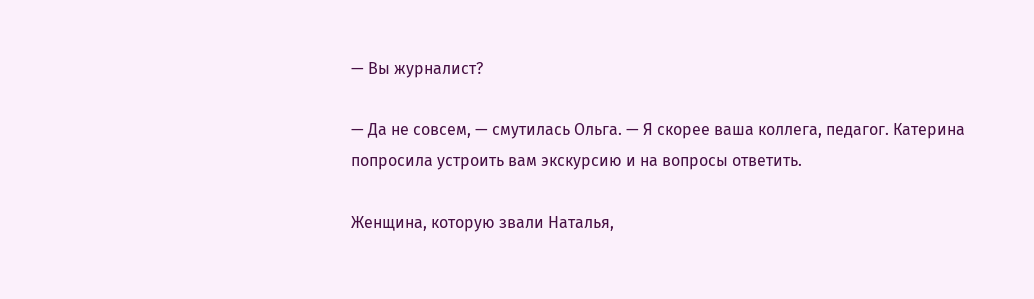— Вы журналист?

— Да не совсем, — смутилась Ольга. — Я скорее ваша коллега, педагог. Катерина попросила устроить вам экскурсию и на вопросы ответить.

Женщина, которую звали Наталья,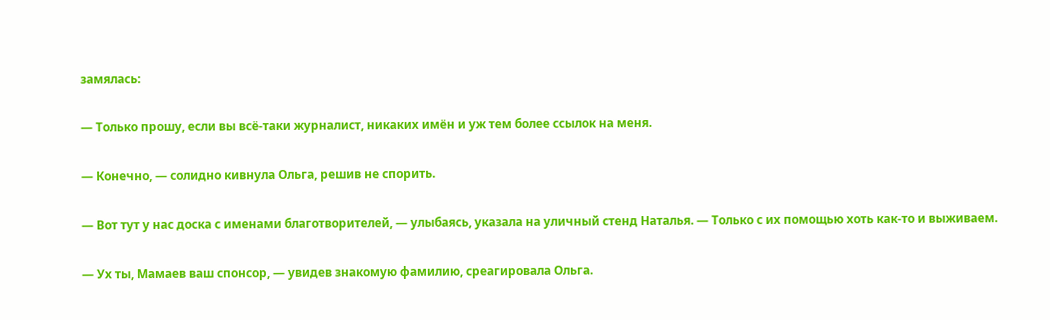замялась:

— Только прошу, если вы всё-таки журналист, никаких имён и уж тем более ссылок на меня.

— Конечно, — солидно кивнула Ольга, решив не спорить.

— Вот тут у нас доска с именами благотворителей, — улыбаясь, указала на уличный стенд Наталья. — Только с их помощью хоть как-то и выживаем.

— Ух ты, Мамаев ваш спонсор, — увидев знакомую фамилию, среагировала Ольга.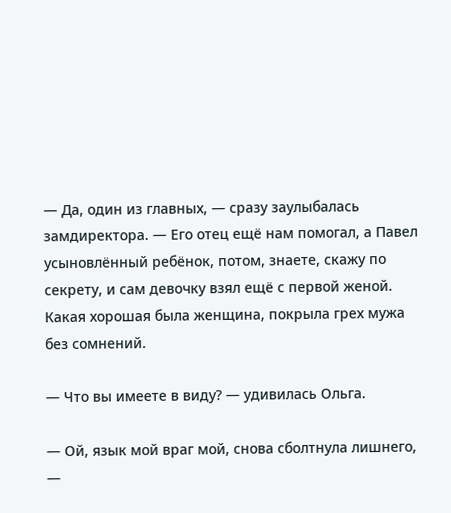— Да, один из главных, — сразу заулыбалась замдиректора. — Его отец ещё нам помогал, а Павел усыновлённый ребёнок, потом, знаете, скажу по секрету, и сам девочку взял ещё с первой женой. Какая хорошая была женщина, покрыла грех мужа без сомнений.

— Что вы имеете в виду? — удивилась Ольга.

— Ой, язык мой враг мой, снова сболтнула лишнего, —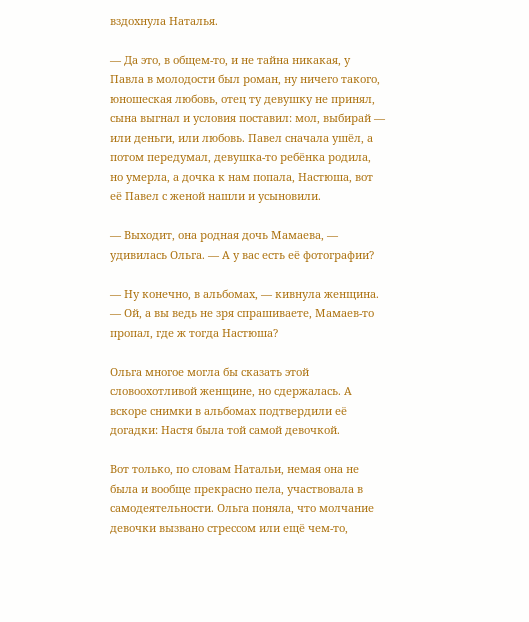вздохнула Наталья.

— Да это, в общем-то, и не тайна никакая, у Павла в молодости был роман, ну ничего такого, юношеская любовь, отец ту девушку не принял, сына выгнал и условия поставил: мол, выбирай — или деньги, или любовь. Павел сначала ушёл, а потом передумал, девушка-то ребёнка родила, но умерла, а дочка к нам попала, Настюша, вот её Павел с женой нашли и усыновили.

— Выходит, она родная дочь Мамаева, — удивилась Ольга. — А у вас есть её фотографии?

— Ну конечно, в альбомах, — кивнула женщина. — Ой, а вы ведь не зря спрашиваете, Мамаев-то пропал, где ж тогда Настюша?

Ольга многое могла бы сказать этой словоохотливой женщине, но сдержалась. А вскоре снимки в альбомах подтвердили её догадки: Настя была той самой девочкой.

Вот только, по словам Натальи, немая она не была и вообще прекрасно пела, участвовала в самодеятельности. Ольга поняла, что молчание девочки вызвано стрессом или ещё чем-то,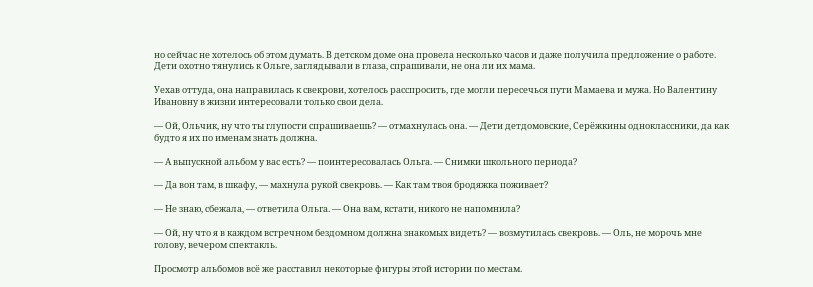но сейчас не хотелось об этом думать. В детском доме она провела несколько часов и даже получила предложение о работе. Дети охотно тянулись к Ольге, заглядывали в глаза, спрашивали, не она ли их мама.

Уехав оттуда, она направилась к свекрови, хотелось расспросить, где могли пересечься пути Мамаева и мужа. Но Валентину Ивановну в жизни интересовали только свои дела.

— Ой, Ольчик, ну что ты глупости спрашиваешь? — отмахнулась она. — Дети детдомовские, Серёжкины одноклассники, да как будто я их по именам знать должна.

— А выпускной альбом у вас есть? — поинтересовалась Ольга. — Снимки школьного периода?

— Да вон там, в шкафу, — махнула рукой свекровь. — Как там твоя бродяжка поживает?

— Не знаю, сбежала, — ответила Ольга. — Она вам, кстати, никого не напомнила?

— Ой, ну что я в каждом встречном бездомном должна знакомых видеть? — возмутилась свекровь. — Оль, не морочь мне голову, вечером спектакль.

Просмотр альбомов всё же расставил некоторые фигуры этой истории по местам.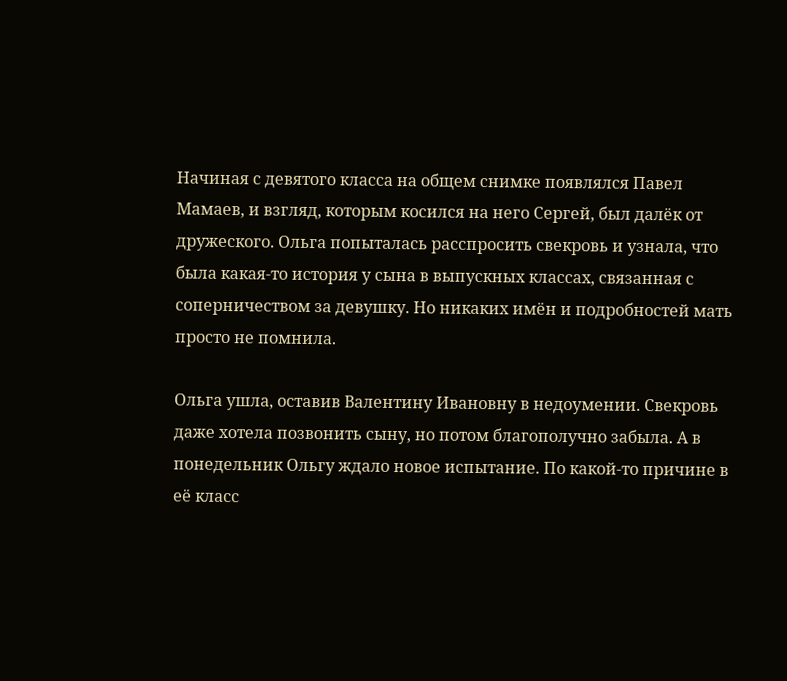Начиная с девятого класса на общем снимке появлялся Павел Мамаев, и взгляд, которым косился на него Сергей, был далёк от дружеского. Ольга попыталась расспросить свекровь и узнала, что была какая-то история у сына в выпускных классах, связанная с соперничеством за девушку. Но никаких имён и подробностей мать просто не помнила.

Ольга ушла, оставив Валентину Ивановну в недоумении. Свекровь даже хотела позвонить сыну, но потом благополучно забыла. А в понедельник Ольгу ждало новое испытание. По какой-то причине в её класс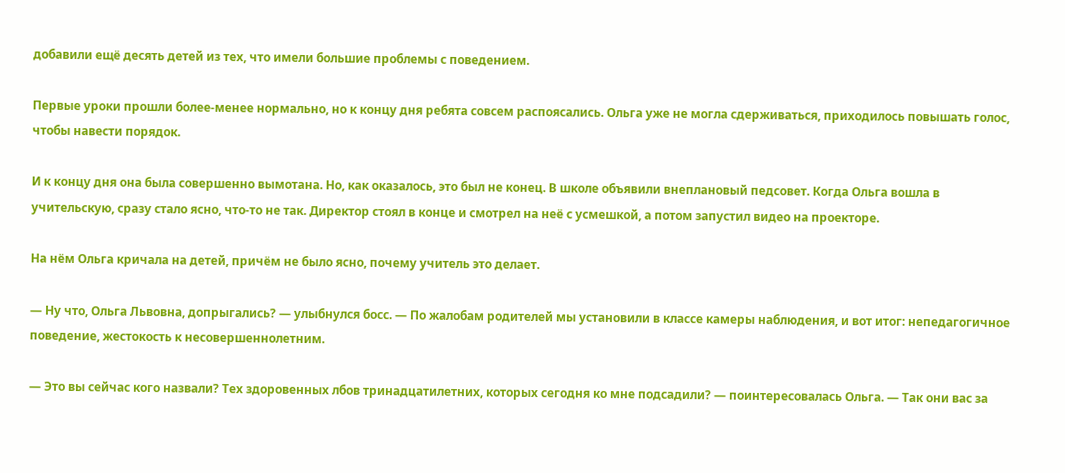добавили ещё десять детей из тех, что имели большие проблемы с поведением.

Первые уроки прошли более-менее нормально, но к концу дня ребята совсем распоясались. Ольга уже не могла сдерживаться, приходилось повышать голос, чтобы навести порядок.

И к концу дня она была совершенно вымотана. Но, как оказалось, это был не конец. В школе объявили внеплановый педсовет. Когда Ольга вошла в учительскую, сразу стало ясно, что-то не так. Директор стоял в конце и смотрел на неё с усмешкой, а потом запустил видео на проекторе.

На нём Ольга кричала на детей, причём не было ясно, почему учитель это делает.

— Ну что, Ольга Львовна, допрыгались? — улыбнулся босс. — По жалобам родителей мы установили в классе камеры наблюдения, и вот итог: непедагогичное поведение, жестокость к несовершеннолетним.

— Это вы сейчас кого назвали? Тех здоровенных лбов тринадцатилетних, которых сегодня ко мне подсадили? — поинтересовалась Ольга. — Так они вас за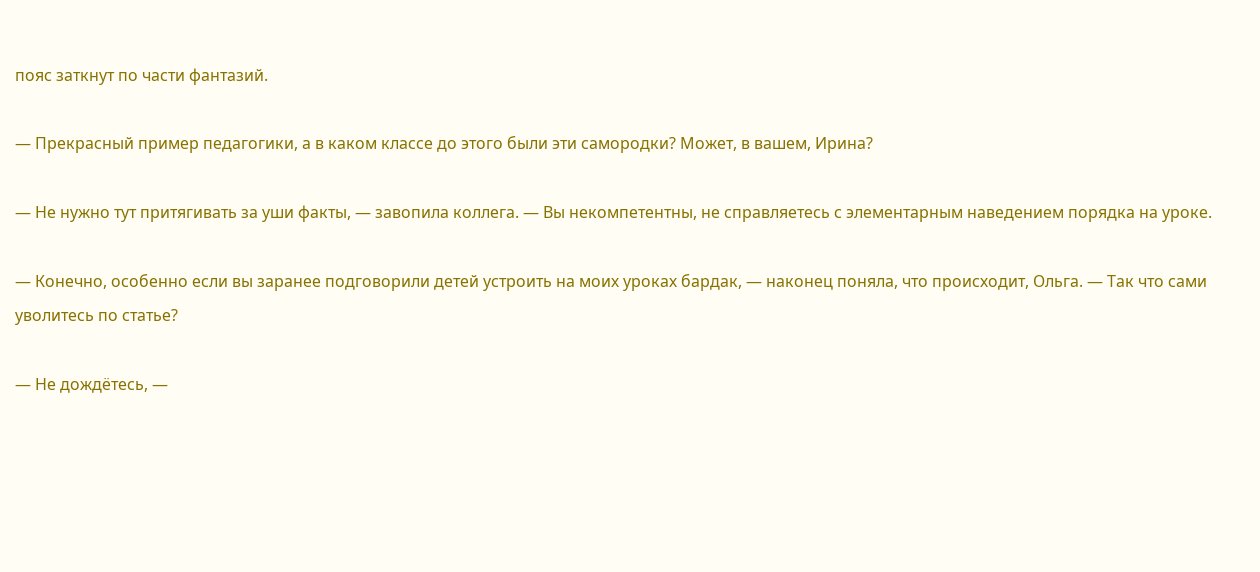пояс заткнут по части фантазий.

— Прекрасный пример педагогики, а в каком классе до этого были эти самородки? Может, в вашем, Ирина?

— Не нужно тут притягивать за уши факты, — завопила коллега. — Вы некомпетентны, не справляетесь с элементарным наведением порядка на уроке.

— Конечно, особенно если вы заранее подговорили детей устроить на моих уроках бардак, — наконец поняла, что происходит, Ольга. — Так что сами уволитесь по статье?

— Не дождётесь, —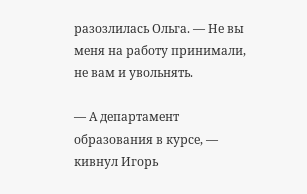разозлилась Ольга. — Не вы меня на работу принимали, не вам и увольнять.

— А департамент образования в курсе, — кивнул Игорь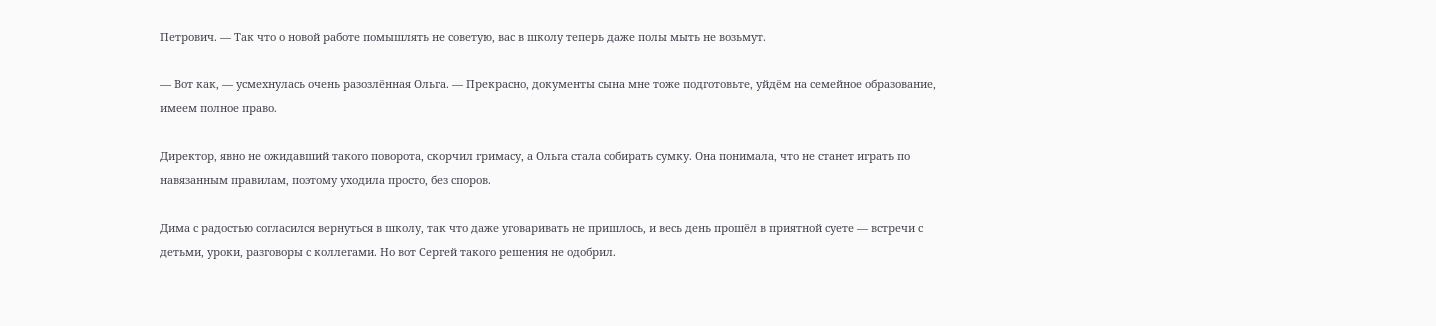Петрович. — Так что о новой работе помышлять не советую, вас в школу теперь даже полы мыть не возьмут.

— Вот как, — усмехнулась очень разозлённая Ольга. — Прекрасно, документы сына мне тоже подготовьте, уйдём на семейное образование, имеем полное право.

Директор, явно не ожидавший такого поворота, скорчил гримасу, а Ольга стала собирать сумку. Она понимала, что не станет играть по навязанным правилам, поэтому уходила просто, без споров.

Дима с радостью согласился вернуться в школу, так что даже уговаривать не пришлось, и весь день прошёл в приятной суете — встречи с детьми, уроки, разговоры с коллегами. Но вот Сергей такого решения не одобрил.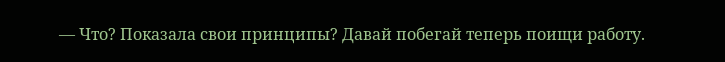— Что? Показала свои принципы? Давай побегай теперь поищи работу.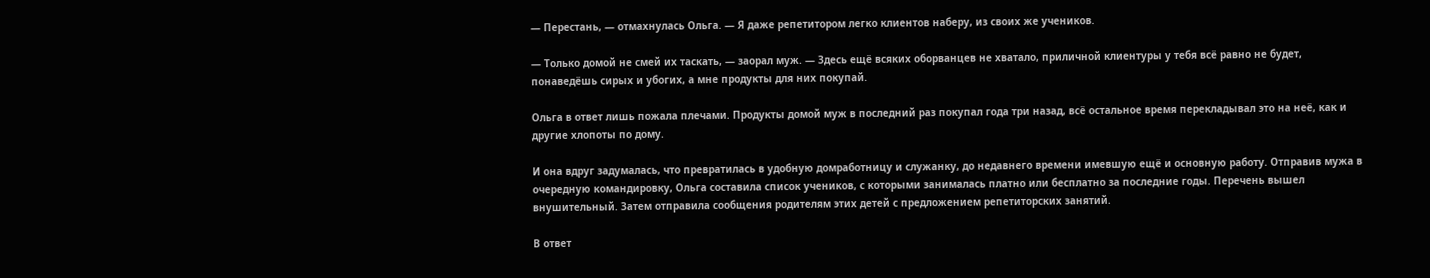— Перестань, — отмахнулась Ольга. — Я даже репетитором легко клиентов наберу, из своих же учеников.

— Только домой не смей их таскать, — заорал муж. — Здесь ещё всяких оборванцев не хватало, приличной клиентуры у тебя всё равно не будет, понаведёшь сирых и убогих, а мне продукты для них покупай.

Ольга в ответ лишь пожала плечами. Продукты домой муж в последний раз покупал года три назад, всё остальное время перекладывал это на неё, как и другие хлопоты по дому.

И она вдруг задумалась, что превратилась в удобную домработницу и служанку, до недавнего времени имевшую ещё и основную работу. Отправив мужа в очередную командировку, Ольга составила список учеников, с которыми занималась платно или бесплатно за последние годы. Перечень вышел внушительный. Затем отправила сообщения родителям этих детей с предложением репетиторских занятий.

В ответ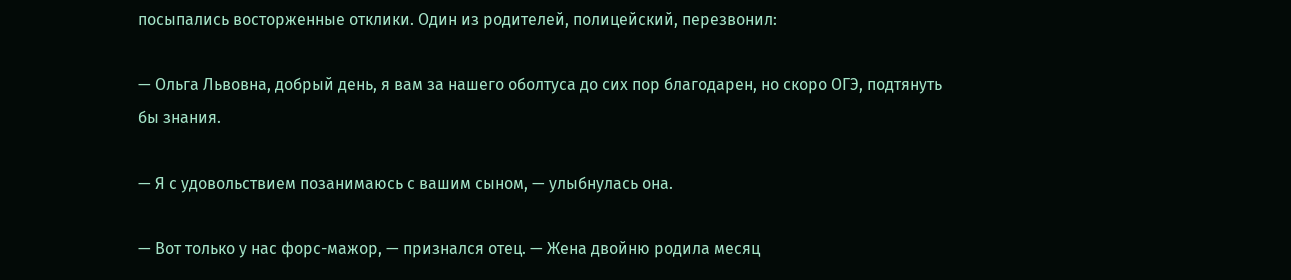посыпались восторженные отклики. Один из родителей, полицейский, перезвонил:

— Ольга Львовна, добрый день, я вам за нашего оболтуса до сих пор благодарен, но скоро ОГЭ, подтянуть бы знания.

— Я с удовольствием позанимаюсь с вашим сыном, — улыбнулась она.

— Вот только у нас форс-мажор, — признался отец. — Жена двойню родила месяц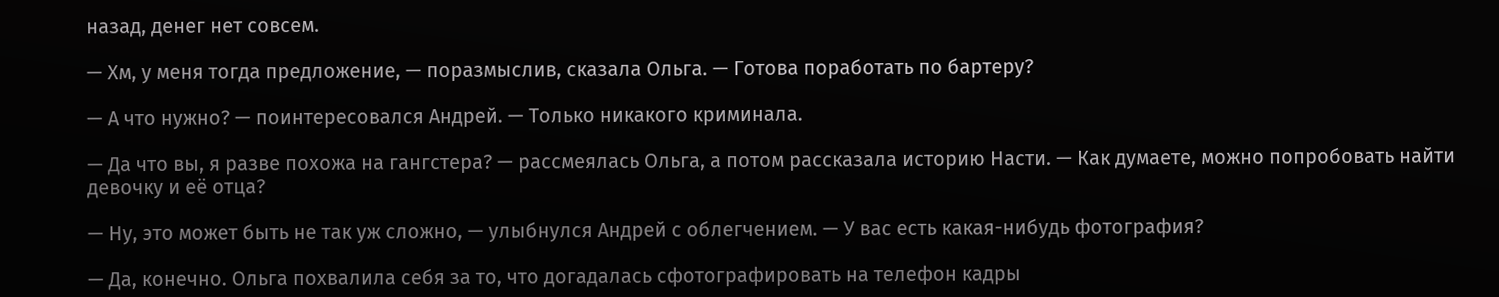назад, денег нет совсем.

— Хм, у меня тогда предложение, — поразмыслив, сказала Ольга. — Готова поработать по бартеру?

— А что нужно? — поинтересовался Андрей. — Только никакого криминала.

— Да что вы, я разве похожа на гангстера? — рассмеялась Ольга, а потом рассказала историю Насти. — Как думаете, можно попробовать найти девочку и её отца?

— Ну, это может быть не так уж сложно, — улыбнулся Андрей с облегчением. — У вас есть какая-нибудь фотография?

— Да, конечно. Ольга похвалила себя за то, что догадалась сфотографировать на телефон кадры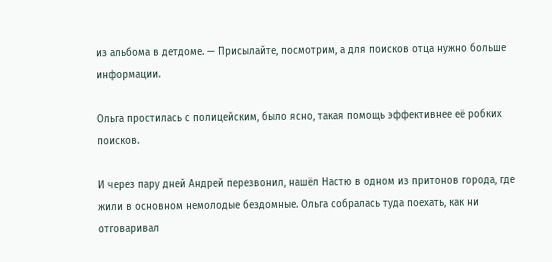из альбома в детдоме. — Присылайте, посмотрим, а для поисков отца нужно больше информации.

Ольга простилась с полицейским, было ясно, такая помощь эффективнее её робких поисков.

И через пару дней Андрей перезвонил, нашёл Настю в одном из притонов города, где жили в основном немолодые бездомные. Ольга собралась туда поехать, как ни отговаривал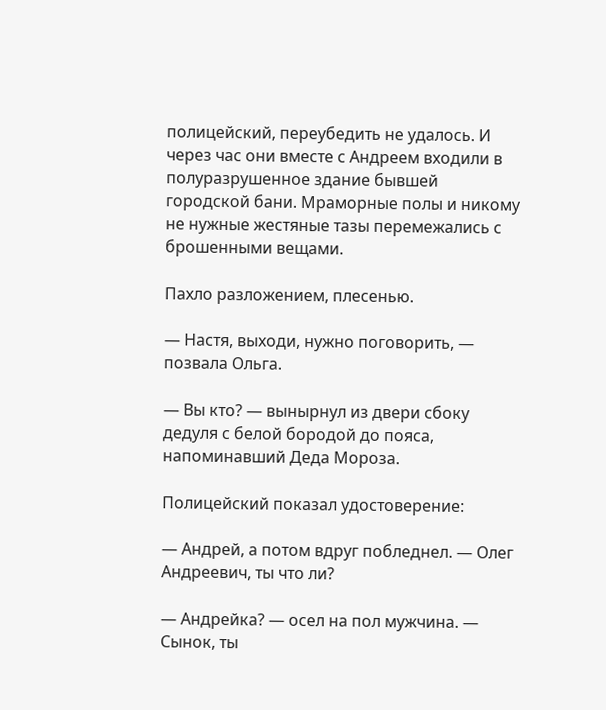полицейский, переубедить не удалось. И через час они вместе с Андреем входили в полуразрушенное здание бывшей городской бани. Мраморные полы и никому не нужные жестяные тазы перемежались с брошенными вещами.

Пахло разложением, плесенью.

— Настя, выходи, нужно поговорить, — позвала Ольга.

— Вы кто? — вынырнул из двери сбоку дедуля с белой бородой до пояса, напоминавший Деда Мороза.

Полицейский показал удостоверение:

— Андрей, а потом вдруг побледнел. — Олег Андреевич, ты что ли?

— Андрейка? — осел на пол мужчина. — Сынок, ты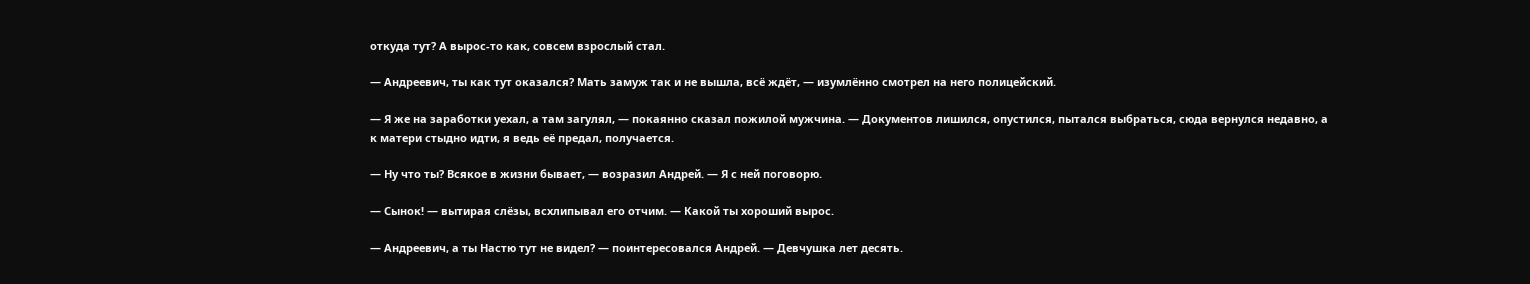откуда тут? А вырос-то как, совсем взрослый стал.

— Андреевич, ты как тут оказался? Мать замуж так и не вышла, всё ждёт, — изумлённо смотрел на него полицейский.

— Я же на заработки уехал, а там загулял, — покаянно сказал пожилой мужчина. — Документов лишился, опустился, пытался выбраться, сюда вернулся недавно, а к матери стыдно идти, я ведь её предал, получается.

— Ну что ты? Всякое в жизни бывает, — возразил Андрей. — Я с ней поговорю.

— Сынок! — вытирая слёзы, всхлипывал его отчим. — Какой ты хороший вырос.

— Андреевич, а ты Настю тут не видел? — поинтересовался Андрей. — Девчушка лет десять.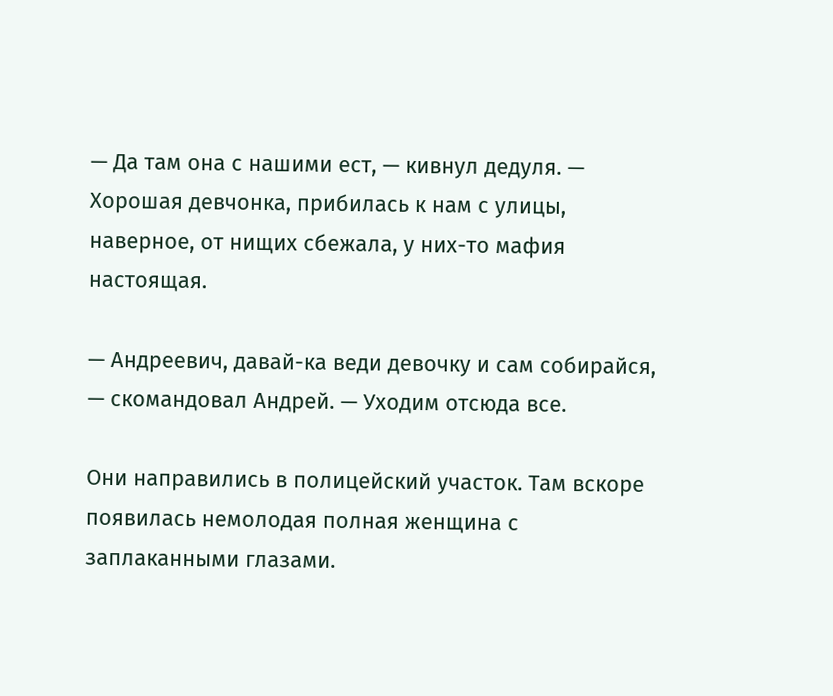— Да там она с нашими ест, — кивнул дедуля. — Хорошая девчонка, прибилась к нам с улицы, наверное, от нищих сбежала, у них-то мафия настоящая.

— Андреевич, давай-ка веди девочку и сам собирайся, — скомандовал Андрей. — Уходим отсюда все.

Они направились в полицейский участок. Там вскоре появилась немолодая полная женщина с заплаканными глазами.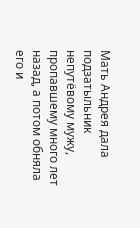Мать Андрея дала подзатыльник непутёвому мужу, пропавшему много лет назад, а потом обняла его и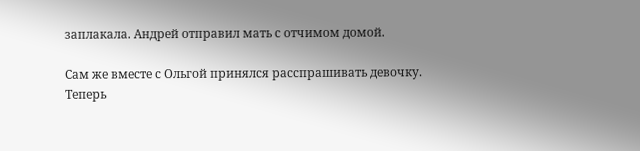заплакала. Андрей отправил мать с отчимом домой.

Сам же вместе с Ольгой принялся расспрашивать девочку. Теперь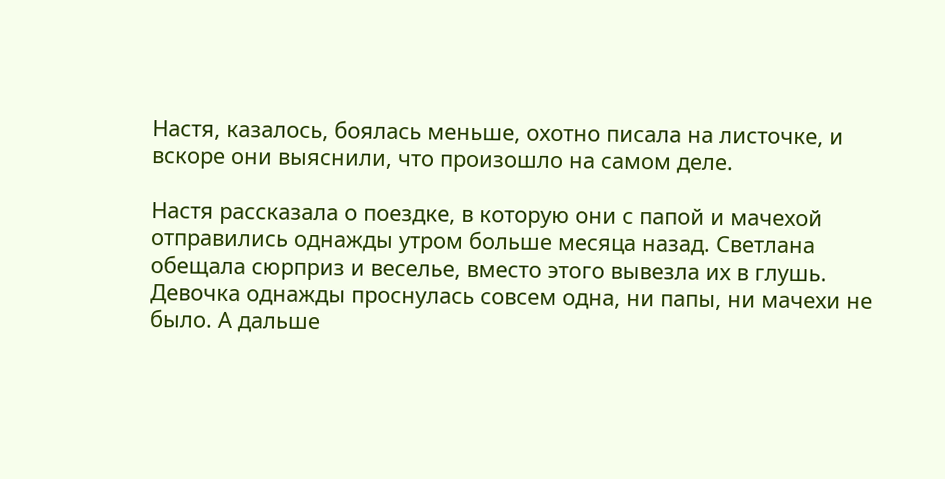Настя, казалось, боялась меньше, охотно писала на листочке, и вскоре они выяснили, что произошло на самом деле.

Настя рассказала о поездке, в которую они с папой и мачехой отправились однажды утром больше месяца назад. Светлана обещала сюрприз и веселье, вместо этого вывезла их в глушь. Девочка однажды проснулась совсем одна, ни папы, ни мачехи не было. А дальше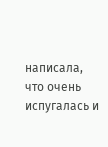написала, что очень испугалась и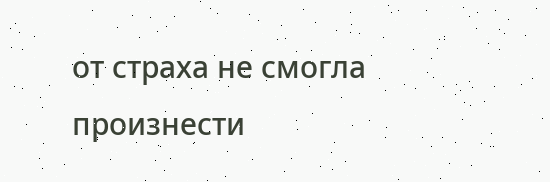от страха не смогла произнести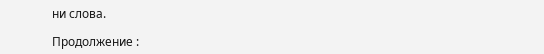ни слова.

Продолжение :